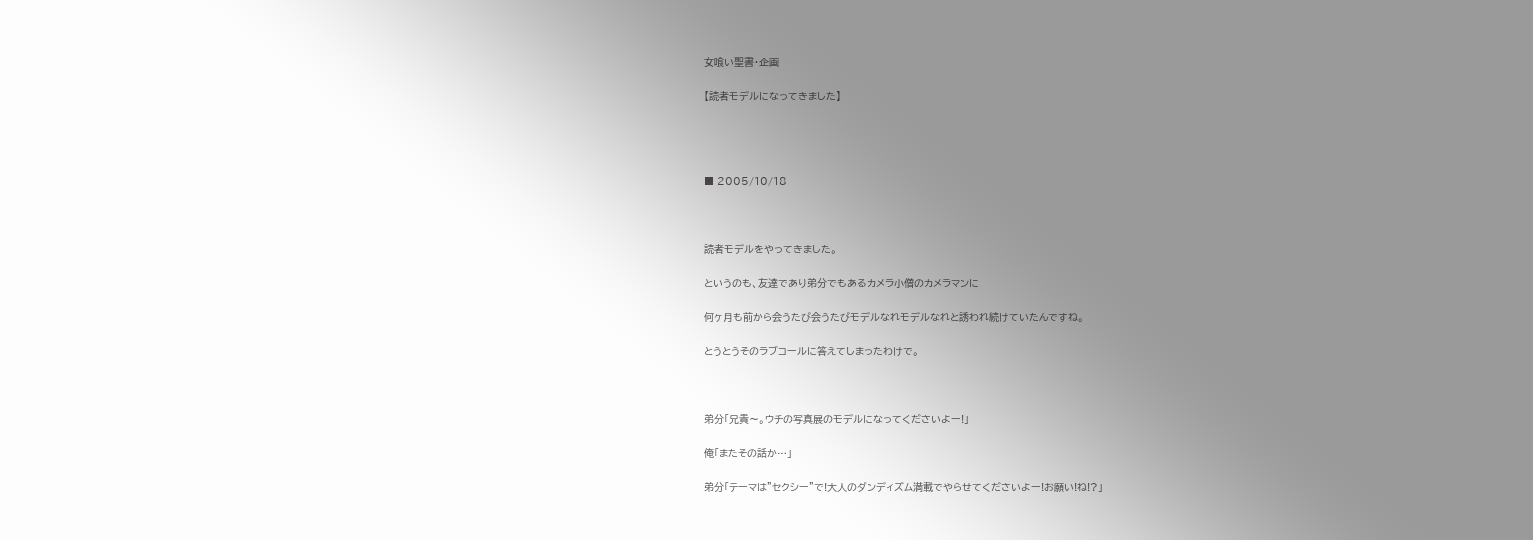女喰い聖書・企画

【読者モデルになってきました】




■ 2005/10/18



読者モデルをやってきました。

というのも、友達であり弟分でもあるカメラ小僧のカメラマンに

何ヶ月も前から会うたび会うたびモデルなれモデルなれと誘われ続けていたんですね。

とうとうそのラブコールに答えてしまったわけで。



弟分「兄貴〜。ウチの写真展のモデルになってくださいよー!」

俺「またその話か…」

弟分「テーマは”セクシー”で!大人のダンディズム満載でやらせてくださいよー!お願い!ね!?」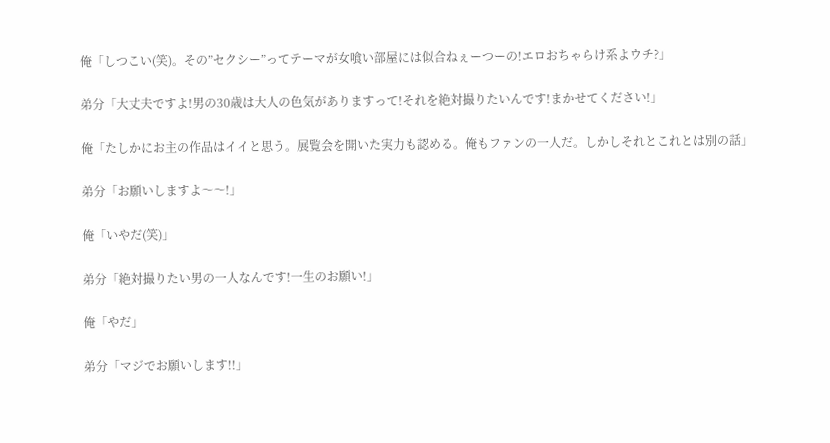俺「しつこい(笑)。その”セクシー”ってテーマが女喰い部屋には似合ねぇーつーの!エロおちゃらけ系よウチ?」

弟分「大丈夫ですよ!男の30歳は大人の色気がありますって!それを絶対撮りたいんです!まかせてください!」

俺「たしかにお主の作品はイイと思う。展覧会を開いた実力も認める。俺もファンの一人だ。しかしそれとこれとは別の話」

弟分「お願いしますよ〜〜!」

俺「いやだ(笑)」

弟分「絶対撮りたい男の一人なんです!一生のお願い!」

俺「やだ」

弟分「マジでお願いします!!」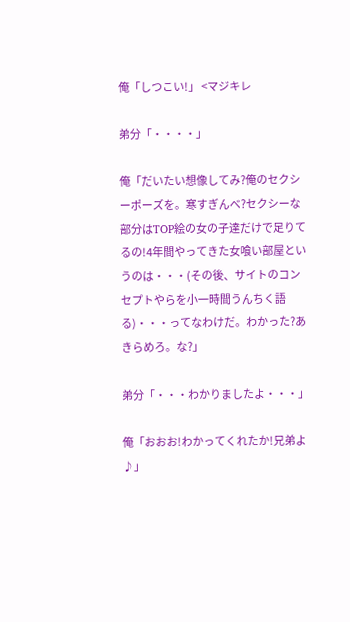俺「しつこい!」 <マジキレ

弟分「・・・・」

俺「だいたい想像してみ?俺のセクシーポーズを。寒すぎんべ?セクシーな部分はTOP絵の女の子達だけで足りてるの!4年間やってきた女喰い部屋というのは・・・(その後、サイトのコンセプトやらを小一時間うんちく語る)・・・ってなわけだ。わかった?あきらめろ。な?」

弟分「・・・わかりましたよ・・・」

俺「おおお!わかってくれたか!兄弟よ♪」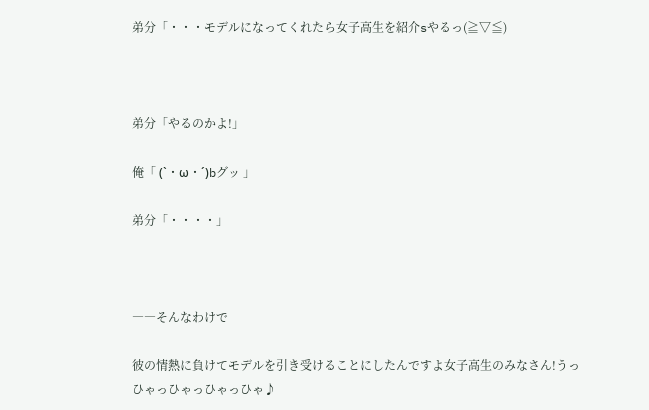弟分「・・・モデルになってくれたら女子高生を紹介sやるっ(≧▽≦)



弟分「やるのかよ!」

俺「 (`・ω・´)bグッ 」

弟分「・・・・」



――そんなわけで

彼の情熱に負けてモデルを引き受けることにしたんですよ女子高生のみなさん!うっひゃっひゃっひゃっひゃ♪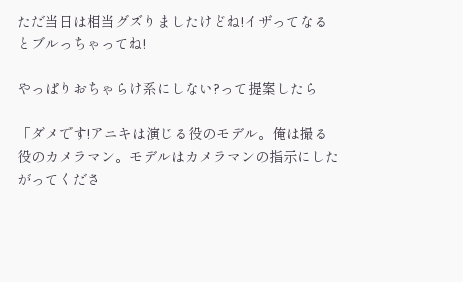ただ当日は相当グズりましたけどね!イザってなるとブルっちゃってね!

やっぱりおちゃらけ系にしない?って提案したら

「ダメです!アニキは演じる役のモデル。俺は撮る役のカメラマン。モデルはカメラマンの指示にしたがってくださ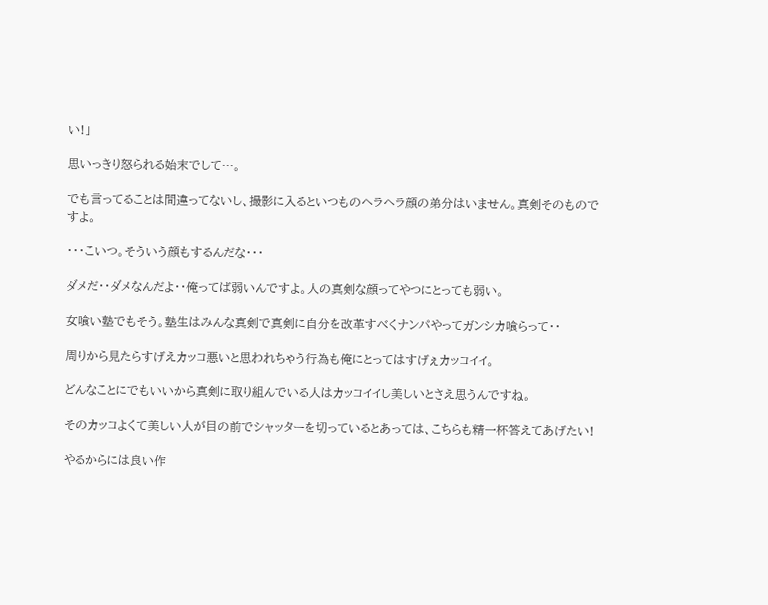い!」

思いっきり怒られる始末でして…。

でも言ってることは間違ってないし、撮影に入るといつものヘラヘラ顔の弟分はいません。真剣そのものですよ。

・・・こいつ。そういう顔もするんだな・・・

ダメだ・・ダメなんだよ・・俺ってば弱いんですよ。人の真剣な顔ってやつにとっても弱い。

女喰い塾でもそう。塾生はみんな真剣で真剣に自分を改革すべくナンパやってガンシカ喰らって・・

周りから見たらすげえカッコ悪いと思われちゃう行為も俺にとってはすげぇカッコイイ。

どんなことにでもいいから真剣に取り組んでいる人はカッコイイし美しいとさえ思うんですね。

そのカッコよくて美しい人が目の前でシャッターを切っているとあっては、こちらも精一杯答えてあげたい!

やるからには良い作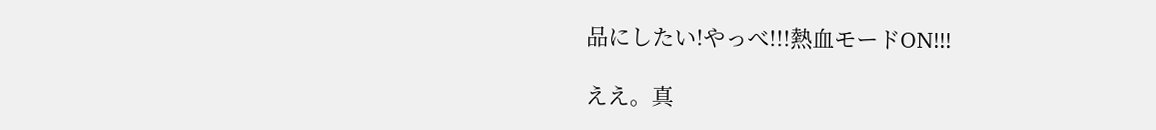品にしたい!やっべ!!!熱血モードON!!!

ええ。真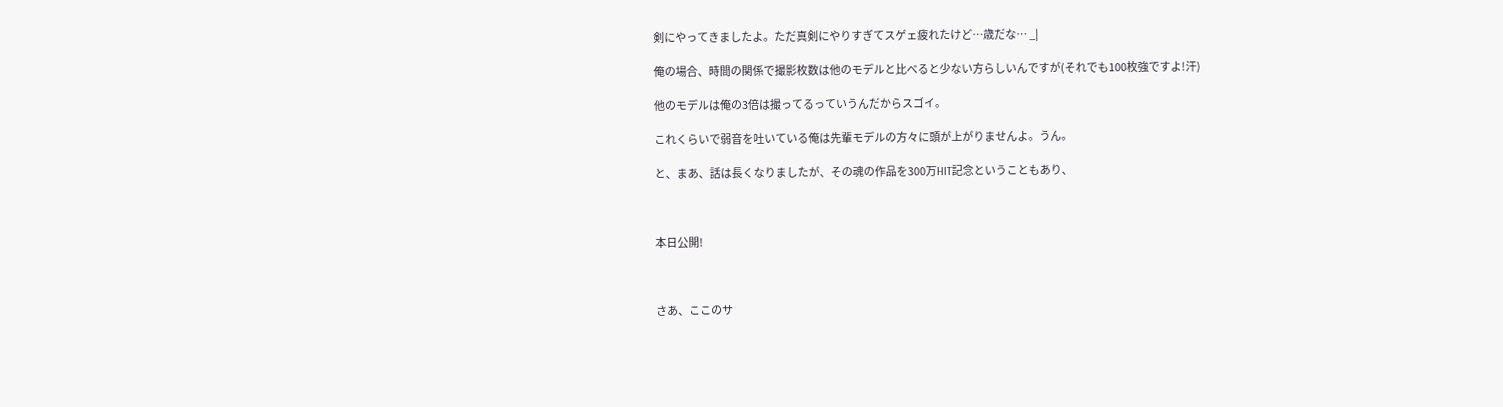剣にやってきましたよ。ただ真剣にやりすぎてスゲェ疲れたけど…歳だな… _|

俺の場合、時間の関係で撮影枚数は他のモデルと比べると少ない方らしいんですが(それでも100枚強ですよ!汗)

他のモデルは俺の3倍は撮ってるっていうんだからスゴイ。

これくらいで弱音を吐いている俺は先輩モデルの方々に頭が上がりませんよ。うん。

と、まあ、話は長くなりましたが、その魂の作品を300万HIT記念ということもあり、



本日公開!



さあ、ここのサ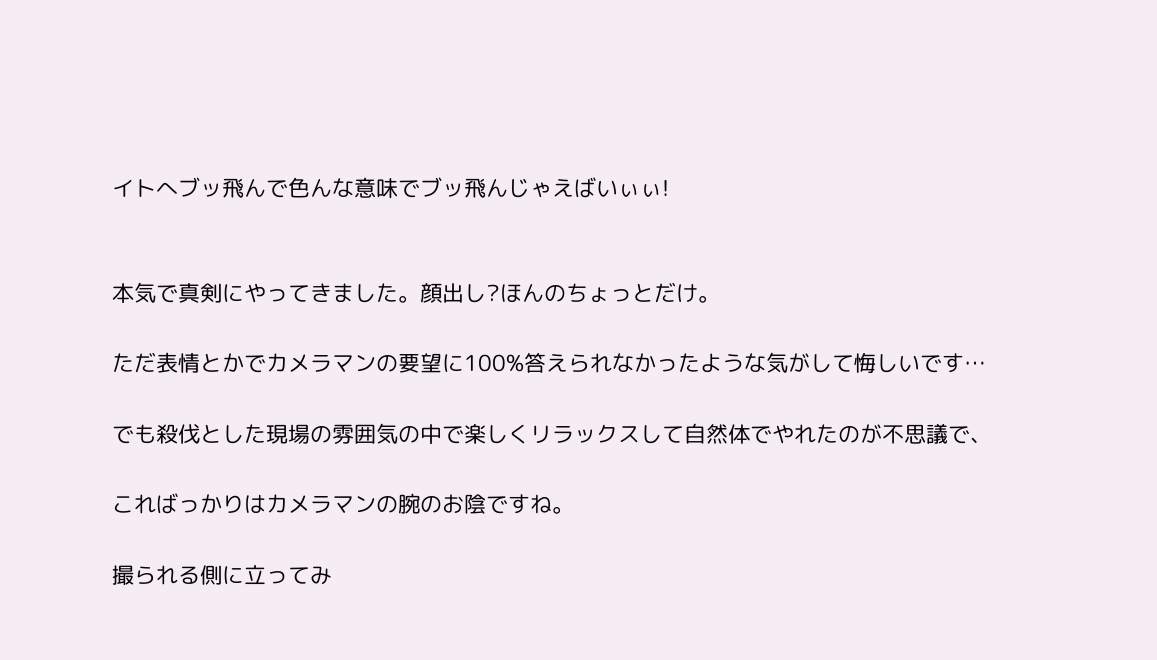イトへブッ飛んで色んな意味でブッ飛んじゃえばいぃぃ!


本気で真剣にやってきました。顔出し?ほんのちょっとだけ。

ただ表情とかでカメラマンの要望に100%答えられなかったような気がして悔しいです…

でも殺伐とした現場の雰囲気の中で楽しくリラックスして自然体でやれたのが不思議で、

こればっかりはカメラマンの腕のお陰ですね。

撮られる側に立ってみ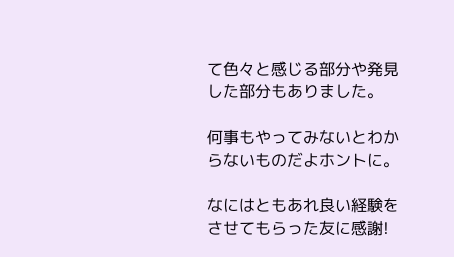て色々と感じる部分や発見した部分もありました。

何事もやってみないとわからないものだよホントに。

なにはともあれ良い経験をさせてもらった友に感謝!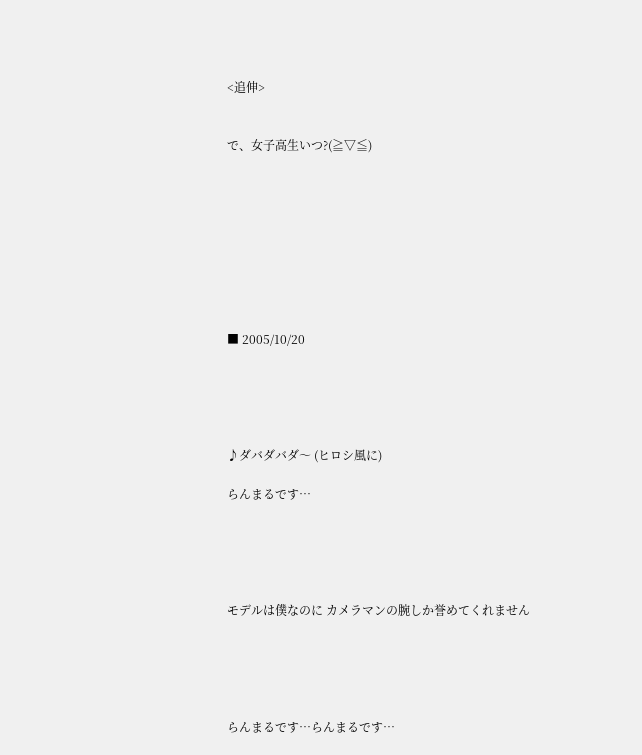<追伸>


で、女子高生いつ?(≧▽≦)









■ 2005/10/20





♪ダバダバダ〜 (ヒロシ風に)

らんまるです…





モデルは僕なのに カメラマンの腕しか誉めてくれません





らんまるです…らんまるです…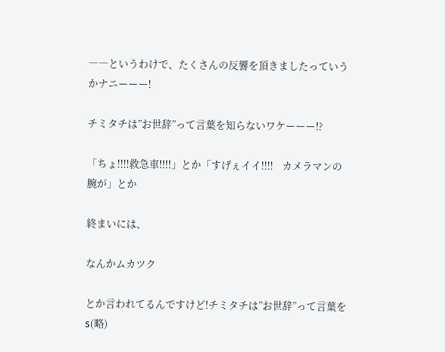――というわけで、たくさんの反響を頂きましたっていうかナニーーー!

チミタチは”お世辞”って言葉を知らないワケーーー!?

「ちょ!!!!救急車!!!!」とか「すげぇイイ!!!!   カメラマンの腕が」とか

終まいには、

なんかムカツク

とか言われてるんですけど!チミタチは”お世辞”って言葉をs(略)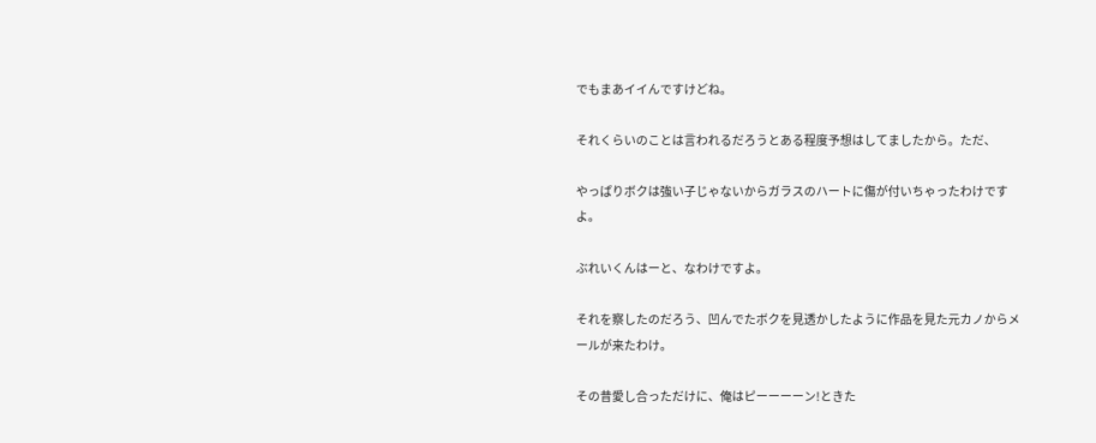でもまあイイんですけどね。

それくらいのことは言われるだろうとある程度予想はしてましたから。ただ、

やっぱりボクは強い子じゃないからガラスのハートに傷が付いちゃったわけですよ。

ぶれいくんはーと、なわけですよ。

それを察したのだろう、凹んでたボクを見透かしたように作品を見た元カノからメールが来たわけ。

その昔愛し合っただけに、俺はピーーーーン!ときた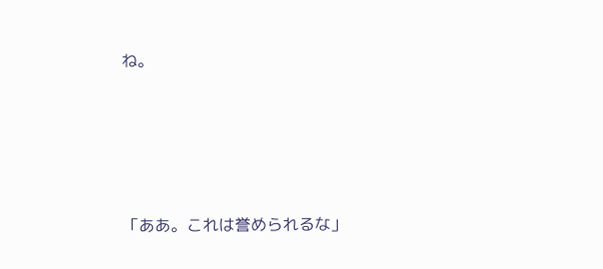ね。





「ああ。これは誉められるな」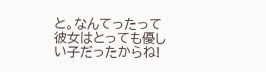と。なんてったって彼女はとっても優しい子だったからね!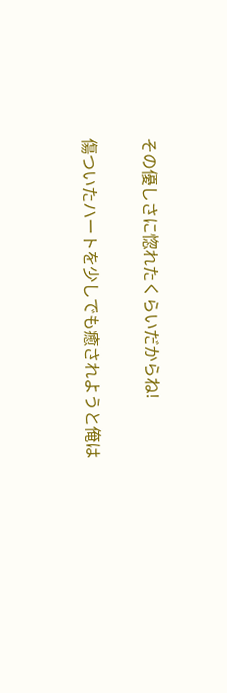その優しさに惚れたくらいだからね!

傷ついたハートを少しでも癒されようと俺は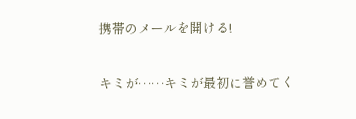携帯のメールを開ける!

キミが……キミが最初に誉めてく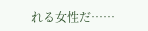れる女性だ……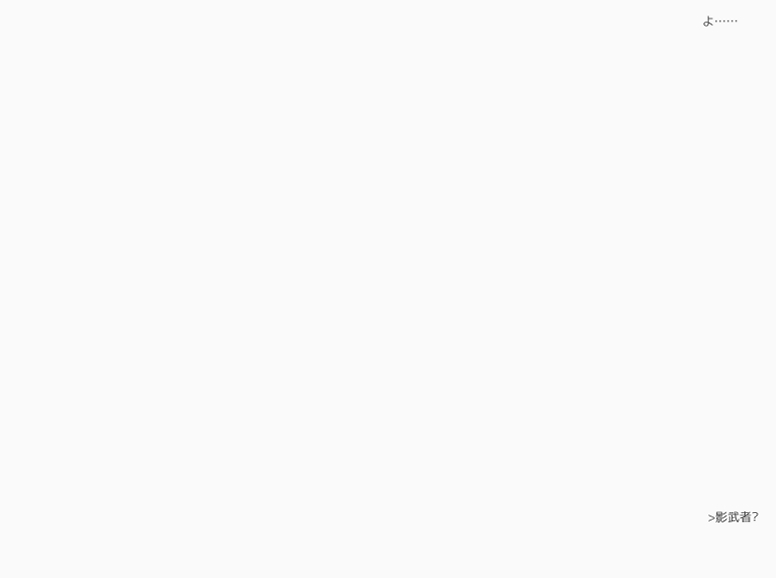よ……



















>影武者?